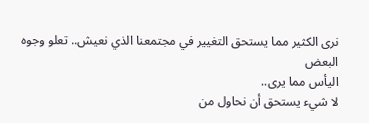نرى الكثير مما يستحق التغيير في مجتمعنا الذي نعيش.. تعلو وجوه البعض
اليأس مما يرى..
لا شيء يستحق أن نحاول من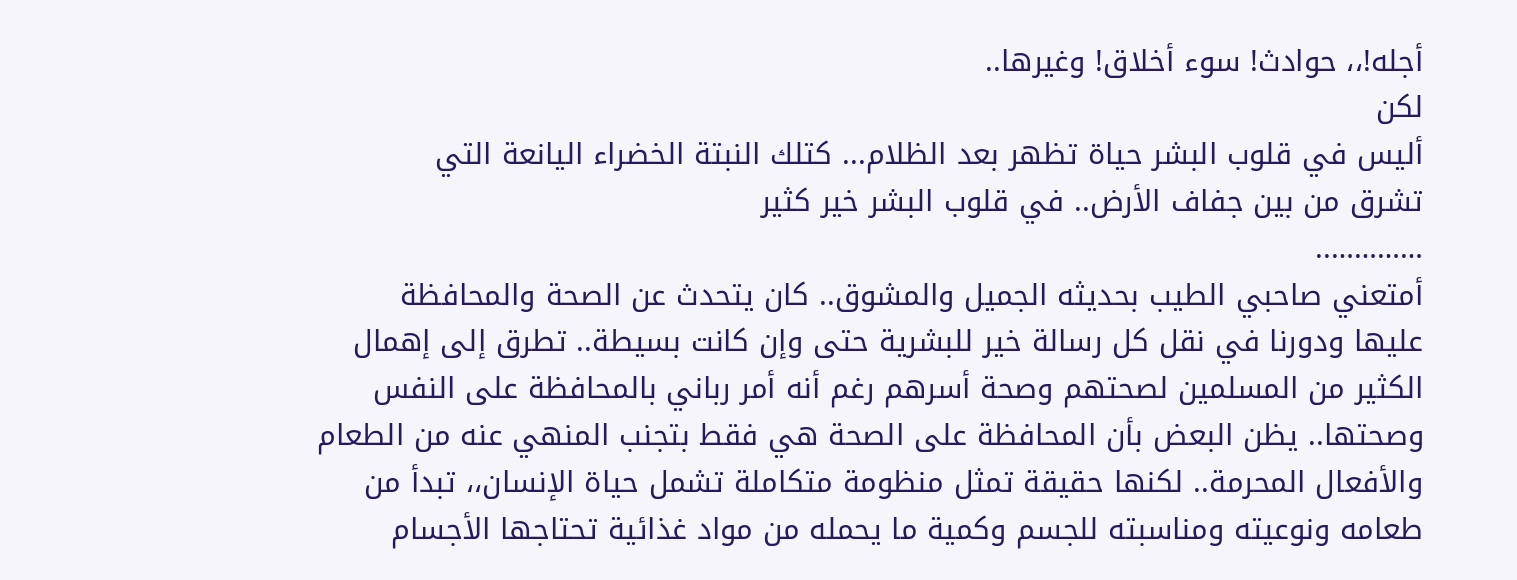أجله!،، حوادث! سوء أخلاق! وغيرها..
لكن
أليس في قلوب البشر حياة تظهر بعد الظلام... كتلك النبتة الخضراء اليانعة التي
تشرق من بين جفاف الأرض.. في قلوب البشر خير كثير
…………..
أمتعني صاحبي الطيب بحديثه الجميل والمشوق.. كان يتحدث عن الصحة والمحافظة
عليها ودورنا في نقل كل رسالة خير للبشرية حتى وإن كانت بسيطة.. تطرق إلى إهمال
الكثير من المسلمين لصحتهم وصحة أسرهم رغم أنه أمر رباني بالمحافظة على النفس
وصحتها.. يظن البعض بأن المحافظة على الصحة هي فقط بتجنب المنهي عنه من الطعام
والأفعال المحرمة.. لكنها حقيقة تمثل منظومة متكاملة تشمل حياة الإنسان،، تبدأ من
طعامه ونوعيته ومناسبته للجسم وكمية ما يحمله من مواد غذائية تحتاجها الأجسام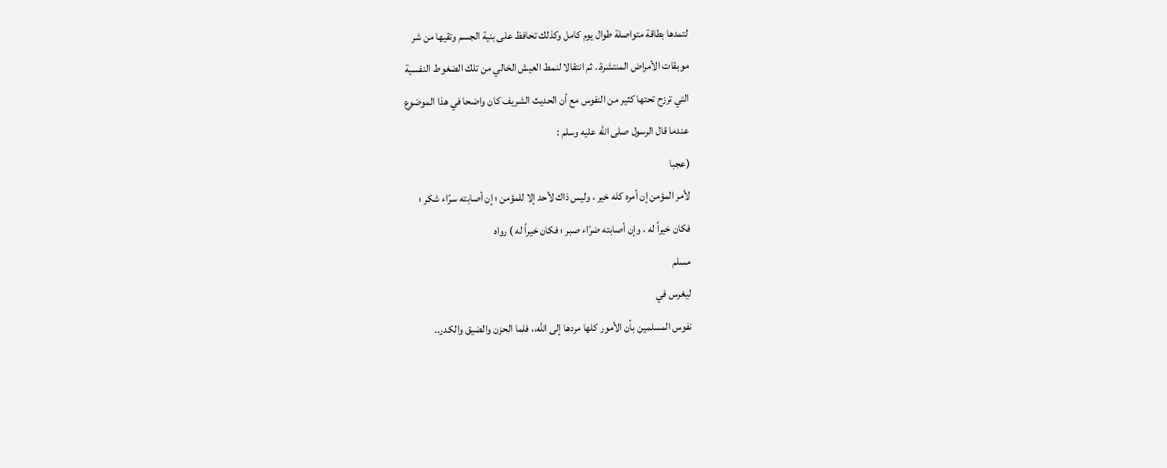لتمدها بطاقة متواصلة طوال يوم كامل وكذلك تحافظ على بنية الجسم وتقيها من شر
موبقات الأمراض المنتشرة.. ثم انتقالا لنمط العيش الخالي من تلك الضغوط النفسية
التي ترزح تحتها كثير من النفوس مع أن الحديث الشريف كان واضحا في هذا الموضوع
عندما قال الرسول صلى الله عليه وسلم :
(عجبا
لأمر المؤمن إن أمره كله خير ، وليس ذاك لأحد إلا للمؤمن ؛ إن أصابته سرّاء شكر ؛
فكان خيراً له ، وإن أصابته ضرّاء صبر ؛ فكان خيراً له ) رواه
مسلم
ليغرس في
نفوس المسلمين بأن الأمور كلها مردها إلى الله،، فلما الحزن والضيق والكدر..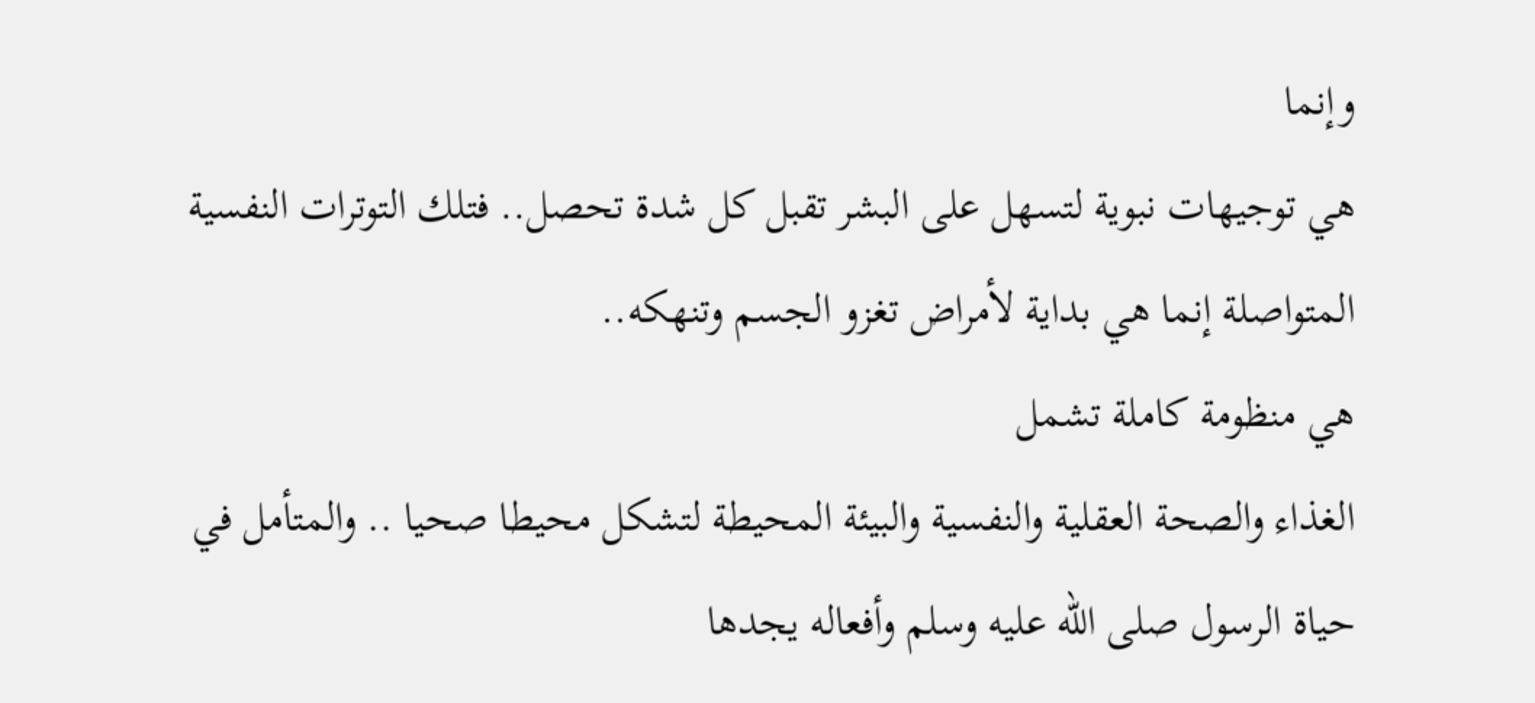وإنما
هي توجيهات نبوية لتسهل على البشر تقبل كل شدة تحصل.. فتلك التوترات النفسية
المتواصلة إنما هي بداية لأمراض تغزو الجسم وتنهكه..
هي منظومة كاملة تشمل
الغذاء والصحة العقلية والنفسية والبيئة المحيطة لتشكل محيطا صحيا .. والمتأمل في
حياة الرسول صلى الله عليه وسلم وأفعاله يجدها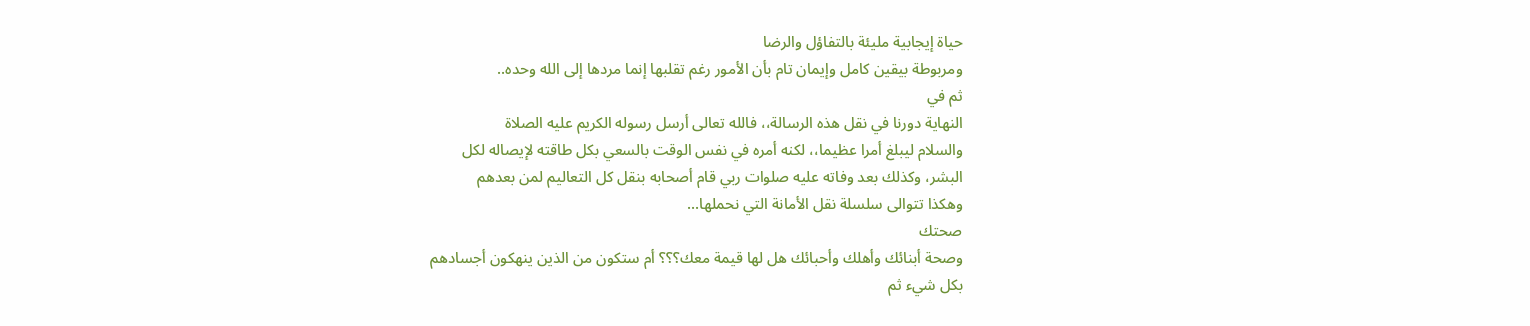حياة إيجابية مليئة بالتفاؤل والرضا
ومربوطة بيقين كامل وإيمان تام بأن الأمور رغم تقلبها إنما مردها إلى الله وحده..
ثم في
النهاية دورنا في نقل هذه الرسالة،، فالله تعالى أرسل رسوله الكريم عليه الصلاة
والسلام ليبلغ أمرا عظيما،، لكنه أمره في نفس الوقت بالسعي بكل طاقته لإيصاله لكل
البشر، وكذلك بعد وفاته عليه صلوات ربي قام أصحابه بنقل كل التعاليم لمن بعدهم
وهكذا تتوالى سلسلة نقل الأمانة التي نحملها...
صحتك
وصحة أبنائك وأهلك وأحبائك هل لها قيمة معك؟؟؟ أم ستكون من الذين ينهكون أجسادهم
بكل شيء ثم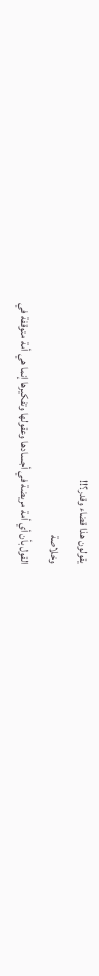يقولون هذا قضاء وقدر؟!!
وخلاصة
القول بأن أي أمة مريضة في أجسادها وعقولها وتفكيرها إنما هي أمة متوقفة في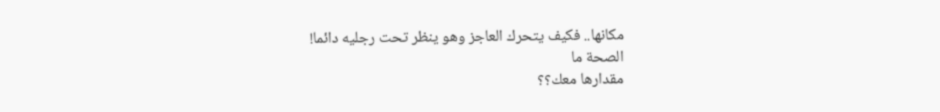مكانها.. فكيف يتحرك العاجز وهو ينظر تحت رجليه دائما!
الصحة ما
مقدارها معك؟؟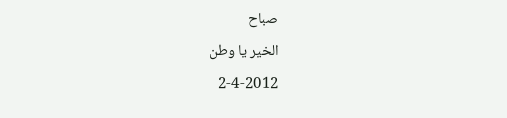صباح
الخير يا وطن
2-4-2012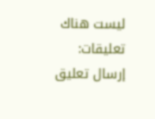ليست هناك تعليقات:
إرسال تعليق